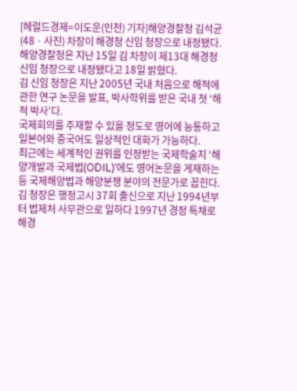[헤럴드경제=이도운(인천) 기자]해양경찰청 김석균(48ㆍ사진) 차장이 해경청 신임 청장으로 내정됐다.
해양경찰청은 지난 15일 김 차장이 제13대 해경청 신임 청장으로 내정됐다고 18일 밝혔다.
김 신임 청장은 지난 2005년 국내 처음으로 해적에 관한 연구 논문을 발표, 박사학위를 받은 국내 첫 ‘해적 박사’다.
국제회의를 주재할 수 있을 정도로 영어에 능통하고 일본어와 중국어도 일상적인 대화가 가능하다.
최근에는 세계적인 권위를 인정받는 국제학술지 ‘해양개발과 국제법(ODIL)’에도 영어논문을 게재하는 등 국제해양법과 해양분쟁 분야의 전문가로 꼽힌다.
김 청장은 행정고시 37회 출신으로 지난 1994년부터 법제처 사무관으로 일하다 1997년 경정 특채로 해경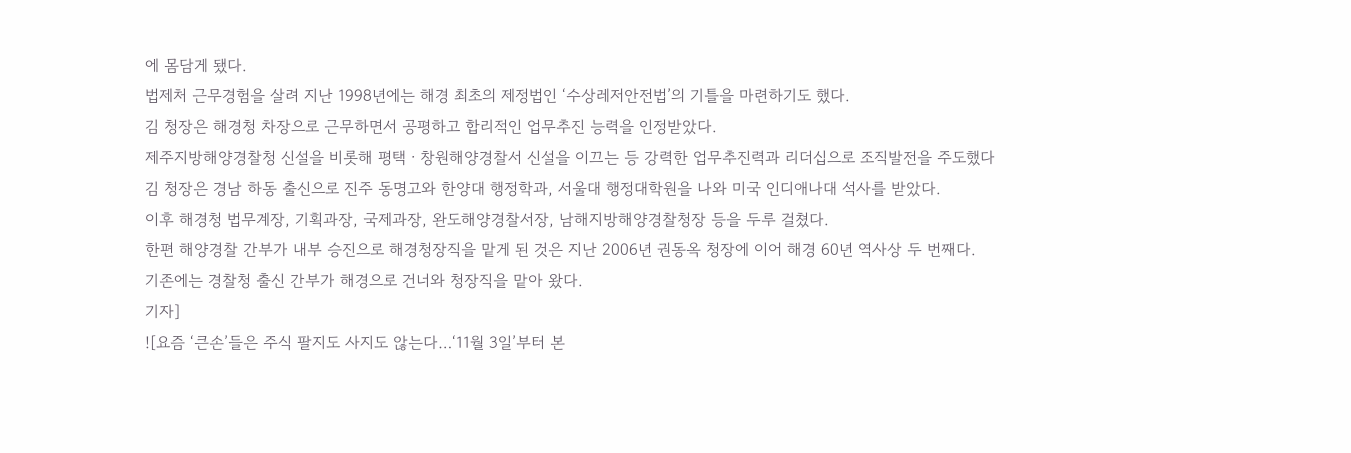에 몸담게 됐다.
법제처 근무경험을 살려 지난 1998년에는 해경 최초의 제정법인 ‘수상레저안전법’의 기틀을 마련하기도 했다.
김 청장은 해경청 차장으로 근무하면서 공평하고 합리적인 업무추진 능력을 인정받았다.
제주지방해양경찰청 신설을 비롯해 평택ㆍ창원해양경찰서 신설을 이끄는 등 강력한 업무추진력과 리더십으로 조직발전을 주도했다
김 청장은 경남 하동 출신으로 진주 동명고와 한양대 행정학과, 서울대 행정대학원을 나와 미국 인디애나대 석사를 받았다.
이후 해경청 법무계장, 기획과장, 국제과장, 완도해양경찰서장, 남해지방해양경찰청장 등을 두루 걸쳤다.
한편 해양경찰 간부가 내부 승진으로 해경청장직을 맡게 된 것은 지난 2006년 권동옥 청장에 이어 해경 60년 역사상 두 번째다.
기존에는 경찰청 출신 간부가 해경으로 건너와 청장직을 맡아 왔다.
기자]
![요즘 ‘큰손’들은 주식 팔지도 사지도 않는다…‘11월 3일’부터 본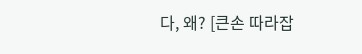다, 왜? [큰손 따라잡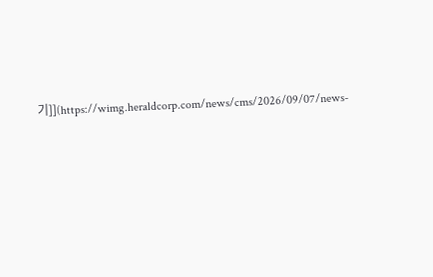기]](https://wimg.heraldcorp.com/news/cms/2026/09/07/news-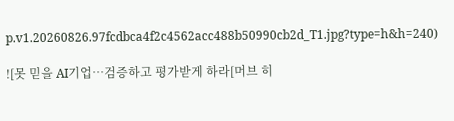p.v1.20260826.97fcdbca4f2c4562acc488b50990cb2d_T1.jpg?type=h&h=240)

![못 믿을 AI기업…검증하고 평가받게 하라[머브 히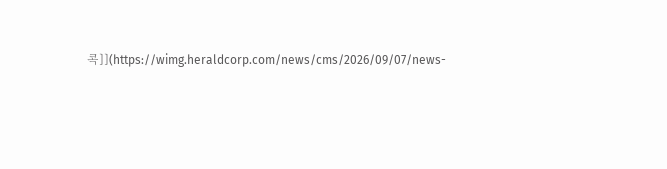콕]](https://wimg.heraldcorp.com/news/cms/2026/09/07/news-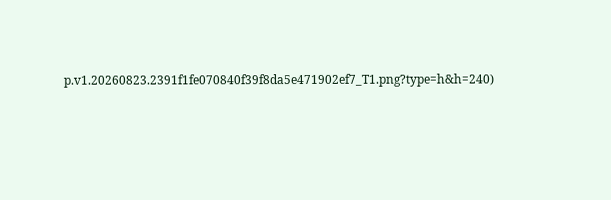p.v1.20260823.2391f1fe070840f39f8da5e471902ef7_T1.png?type=h&h=240)